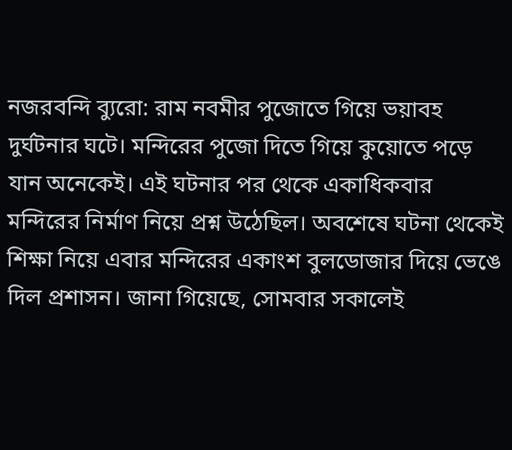নজরবন্দি ব্যুরো: রাম নবমীর পুজোতে গিয়ে ভয়াবহ দুর্ঘটনার ঘটে। মন্দিরের পুজো দিতে গিয়ে কুয়োতে পড়ে যান অনেকেই। এই ঘটনার পর থেকে একাধিকবার মন্দিরের নির্মাণ নিয়ে প্রশ্ন উঠেছিল। অবশেষে ঘটনা থেকেই শিক্ষা নিয়ে এবার মন্দিরের একাংশ বুলডোজার দিয়ে ভেঙে দিল প্রশাসন। জানা গিয়েছে, সোমবার সকালেই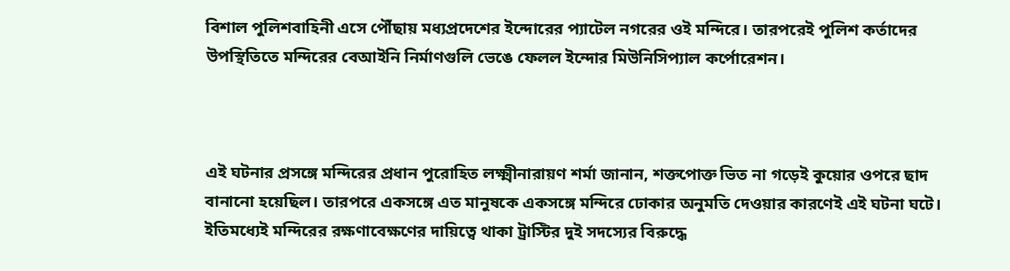বিশাল পুলিশবাহিনী এসে পৌঁছায় মধ্যপ্রদেশের ইন্দোরের প্যাটেল নগরের ওই মন্দিরে। তারপরেই পুলিশ কর্তাদের উপস্থিতিতে মন্দিরের বেআইনি নির্মাণগুলি ভেঙে ফেলল ইন্দোর মিউনিসিপ্যাল কর্পোরেশন।



এই ঘটনার প্রসঙ্গে মন্দিরের প্রধান পুরোহিত লক্ষ্মীনারায়ণ শর্মা জানান, শক্তপোক্ত ভিত না গড়েই কুয়োর ওপরে ছাদ বানানো হয়েছিল। তারপরে একসঙ্গে এত মানুষকে একসঙ্গে মন্দিরে ঢোকার অনুমতি দেওয়ার কারণেই এই ঘটনা ঘটে। ইতিমধ্যেই মন্দিরের রক্ষণাবেক্ষণের দায়িত্বে থাকা ট্রাস্টির দুই সদস্যের বিরুদ্ধে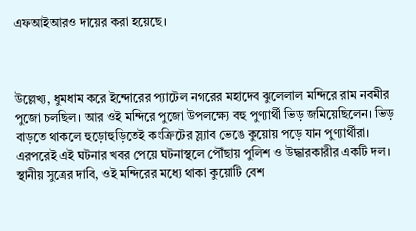এফআইআরও দায়ের করা হয়েছে।



উল্লেখ্য, ধুমধাম করে ইন্দোরের প্যাটেল নগরের মহাদেব ঝুলেলাল মন্দিরে রাম নবমীর পুজো চলছিল। আর ওই মন্দিরে পুজো উপলক্ষ্যে বহু পুণ্যার্থী ভিড় জমিয়েছিলেন। ভিড় বাড়তে থাকলে হুড়োহুড়িতেই কংক্রিটের স্ল্যাব ভেঙে কুয়োয় পড়ে যান পুণ্যার্থীরা। এরপরেই এই ঘটনার খবর পেয়ে ঘটনাস্থলে পৌঁছায় পুলিশ ও উদ্ধারকারীর একটি দল। স্থানীয় সুত্রের দাবি, ওই মন্দিরের মধ্যে থাকা কুয়োটি বেশ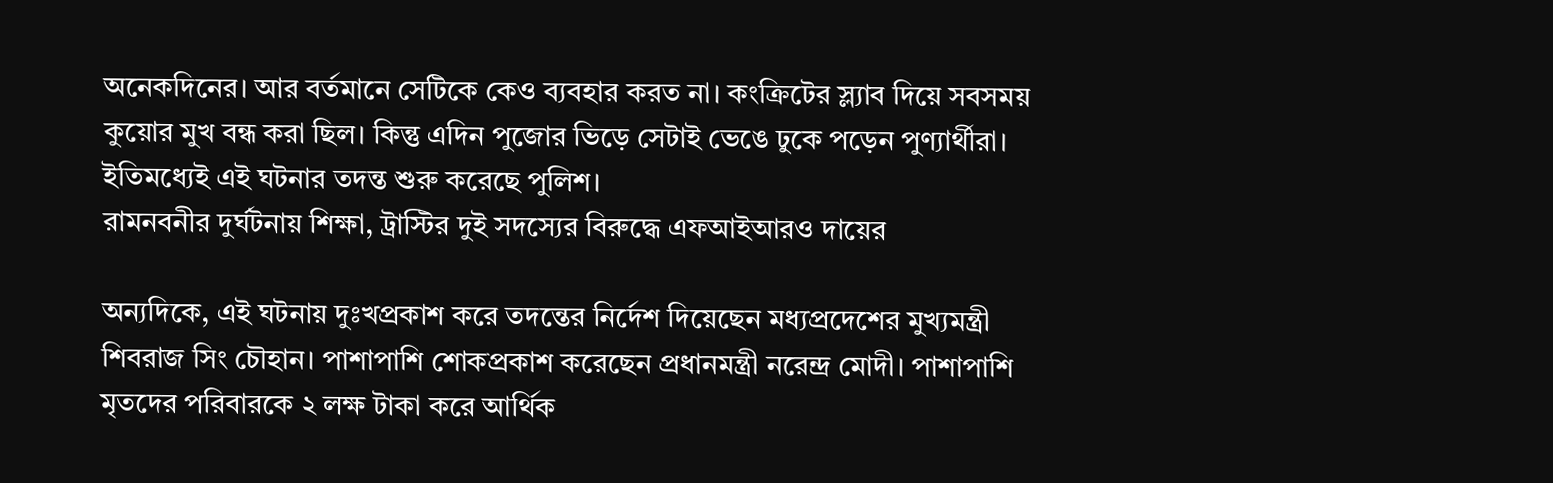অনেকদিনের। আর বর্তমানে সেটিকে কেও ব্যবহার করত না। কংক্রিটের স্ল্যাব দিয়ে সবসময় কুয়োর মুখ বন্ধ করা ছিল। কিন্তু এদিন পুজোর ভিড়ে সেটাই ভেঙে ঢুকে পড়েন পুণ্যার্থীরা। ইতিমধ্যেই এই ঘটনার তদন্ত শুরু করেছে পুলিশ।
রামনবনীর দুর্ঘটনায় শিক্ষা, ট্রাস্টির দুই সদস্যের বিরুদ্ধে এফআইআরও দায়ের

অন্যদিকে, এই ঘটনায় দুঃখপ্রকাশ করে তদন্তের নির্দেশ দিয়েছেন মধ্যপ্রদেশের মুখ্যমন্ত্রী শিবরাজ সিং চৌহান। পাশাপাশি শোকপ্রকাশ করেছেন প্রধানমন্ত্রী নরেন্দ্র মোদী। পাশাপাশি মৃতদের পরিবারকে ২ লক্ষ টাকা করে আর্থিক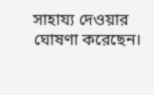সাহায্য দেওয়ার ঘোষণা করেছেন।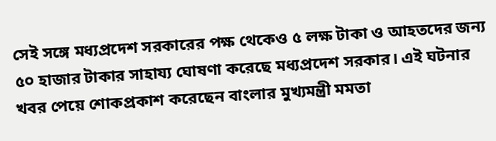সেই সঙ্গে মধ্যপ্রদেশ সরকারের পক্ষ থেকেও ৫ লক্ষ টাকা ও আহতদের জন্য ৫০ হাজার টাকার সাহায্য ঘোষণা করেছে মধ্যপ্রদেশ সরকার। এই ঘটনার খবর পেয়ে শোকপ্রকাশ করেছেন বাংলার মুখ্যমন্ত্রী মমতা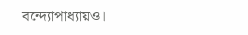বন্দ্যোপাধ্যায়ও।